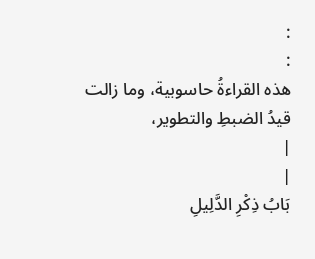:
:
هذه القراءةُ حاسوبية، وما زالت قيدُ الضبطِ والتطوير،
|
|
بَابُ ذِكْرِ الدَّلِيلِ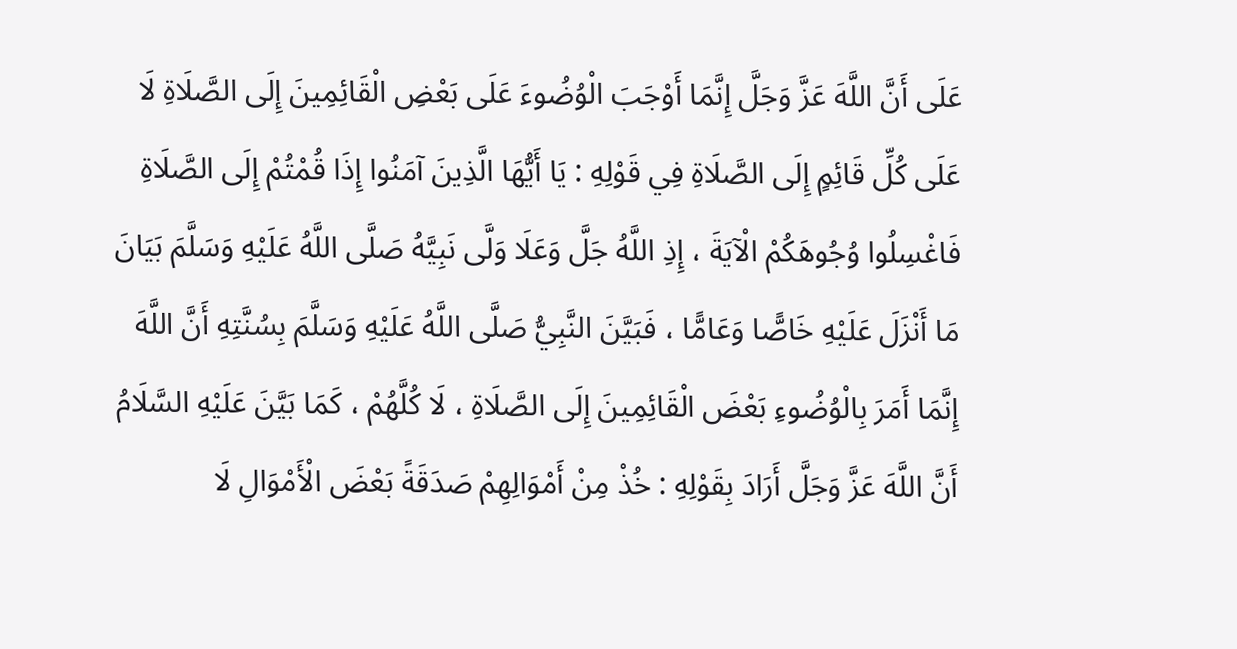عَلَى أَنَّ اللَّهَ عَزَّ وَجَلَّ إِنَّمَا أَوْجَبَ الْوُضُوءَ عَلَى بَعْضِ الْقَائِمِينَ إِلَى الصَّلَاةِ لَا عَلَى كُلِّ قَائِمٍ إِلَى الصَّلَاةِ فِي قَوْلِهِ : يَا أَيُّهَا الَّذِينَ آمَنُوا إِذَا قُمْتُمْ إِلَى الصَّلَاةِ فَاغْسِلُوا وُجُوهَكُمْ الْآيَةَ ، إِذِ اللَّهُ جَلَّ وَعَلَا وَلَّى نَبِيَّهُ صَلَّى اللَّهُ عَلَيْهِ وَسَلَّمَ بَيَانَ مَا أَنْزَلَ عَلَيْهِ خَاصًّا وَعَامًّا ، فَبَيَّنَ النَّبِيُّ صَلَّى اللَّهُ عَلَيْهِ وَسَلَّمَ بِسُنَّتِهِ أَنَّ اللَّهَ إِنَّمَا أَمَرَ بِالْوُضُوءِ بَعْضَ الْقَائِمِينَ إِلَى الصَّلَاةِ ، لَا كُلَّهُمْ ، كَمَا بَيَّنَ عَلَيْهِ السَّلَامُ أَنَّ اللَّهَ عَزَّ وَجَلَّ أَرَادَ بِقَوْلِهِ : خُذْ مِنْ أَمْوَالِهِمْ صَدَقَةً بَعْضَ الْأَمْوَالِ لَا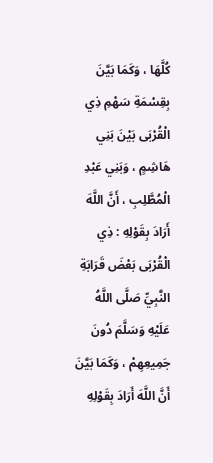كُلَّهَا ، وَكَمَا بَيَّنَ بِقِسْمَةِ سَهْمِ ذِي الْقُرْبَى بَيْنَ بَنِي هَاشِمٍ ، وَبَنِي عَبْدِ الْمُطَّلِبِ ، أَنَّ اللَّهَ أَرَادَ بِقَوْلِهِ : ذِي الْقُرْبَى بَعْضَ قَرَابَةِ النَّبِيِّ صَلَّى اللَّهُ عَلَيْهِ وَسَلَّمَ دُونَ جَمِيعِهِمْ ، وَكَمَا بَيَّنَ أَنَّ اللَّهَ أَرَادَ بِقَوْلِهِ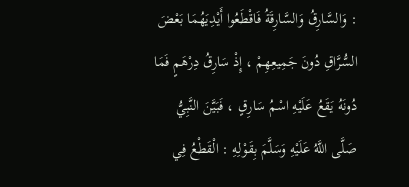: وَالسَّارِقُ وَالسَّارِقَةُ فَاقْطَعُوا أَيْدِيَهُمَا بَعْضَ السُّرَّاقِ دُونَ جَمِيعِهِمْ ، إِذْ سَارِقُ دِرْهَمٍ فَمَا دُونَهُ يَقَعُ عَلَيْهِ اسْمُ سَارِقٍ ، فَبَيَّنَ النَّبِيُّ صَلَّى اللَّهُ عَلَيْهِ وَسَلَّمَ بِقَوْلِهِ : الْقَطْعُ فِي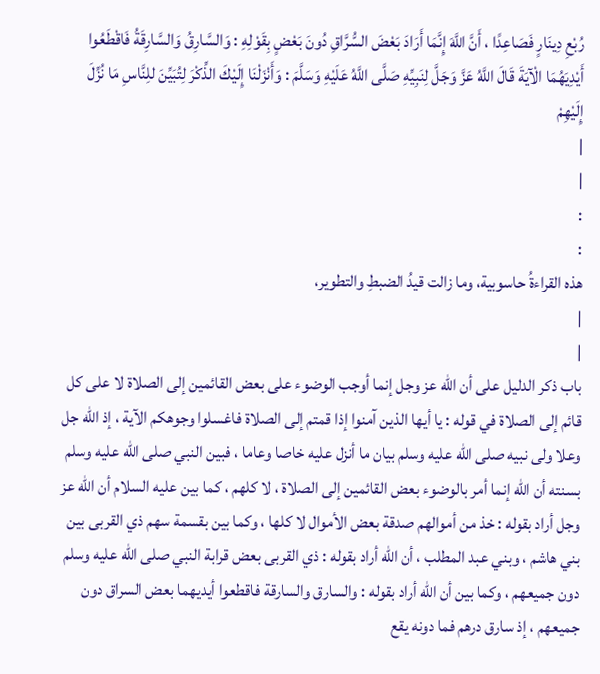رُبْعِ دِينَارٍ فَصَاعِدًا ، أَنَّ اللَّهَ إِنَّمَا أَرَادَ بَعْضَ السُّرَّاقِ دُونَ بَعْضٍ بِقَوْلِهِ : وَالسَّارِقُ وَالسَّارِقَةُ فَاقْطَعُوا أَيْدِيَهُمَا الْآيَةَ قَالَ اللَّهُ عَزَّ وَجَلَّ لِنَبِيِّهِ صَلَّى اللَّهُ عَلَيْهِ وَسَلَّمَ : وَأَنْزَلْنَا إِلَيْكَ الذِّكْرَ لِتُبَيِّنَ للِنَّاسِ مَا نُزِّلَ إِلَيْهِمْ
|
|
:
:
هذه القراءةُ حاسوبية، وما زالت قيدُ الضبطِ والتطوير،
|
|
باب ذكر الدليل على أن الله عز وجل إنما أوجب الوضوء على بعض القائمين إلى الصلاة لا على كل قائم إلى الصلاة في قوله : يا أيها الذين آمنوا إذا قمتم إلى الصلاة فاغسلوا وجوهكم الآية ، إذ الله جل وعلا ولى نبيه صلى الله عليه وسلم بيان ما أنزل عليه خاصا وعاما ، فبين النبي صلى الله عليه وسلم بسنته أن الله إنما أمر بالوضوء بعض القائمين إلى الصلاة ، لا كلهم ، كما بين عليه السلام أن الله عز وجل أراد بقوله : خذ من أموالهم صدقة بعض الأموال لا كلها ، وكما بين بقسمة سهم ذي القربى بين بني هاشم ، وبني عبد المطلب ، أن الله أراد بقوله : ذي القربى بعض قرابة النبي صلى الله عليه وسلم دون جميعهم ، وكما بين أن الله أراد بقوله : والسارق والسارقة فاقطعوا أيديهما بعض السراق دون جميعهم ، إذ سارق درهم فما دونه يقع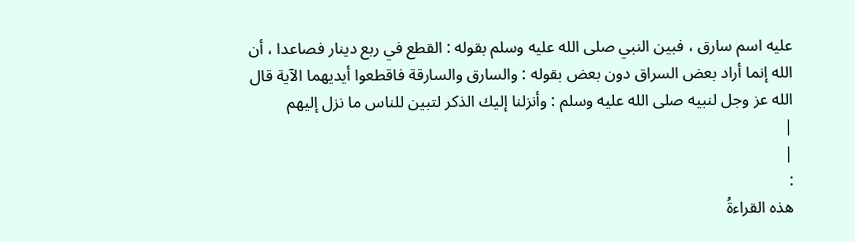عليه اسم سارق ، فبين النبي صلى الله عليه وسلم بقوله : القطع في ربع دينار فصاعدا ، أن الله إنما أراد بعض السراق دون بعض بقوله : والسارق والسارقة فاقطعوا أيديهما الآية قال الله عز وجل لنبيه صلى الله عليه وسلم : وأنزلنا إليك الذكر لتبين للناس ما نزل إليهم
|
|
:
هذه القراءةُ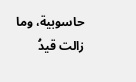حاسوبية، وما زالت قيدُ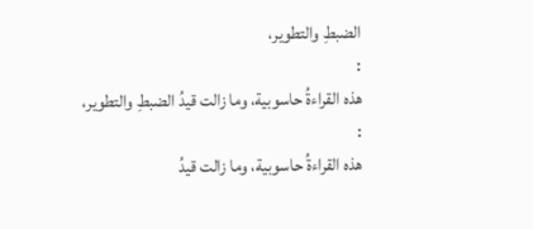الضبطِ والتطوير،
:
هذه القراءةُ حاسوبية، وما زالت قيدُ الضبطِ والتطوير،
:
هذه القراءةُ حاسوبية، وما زالت قيدُ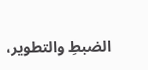الضبطِ والتطوير،